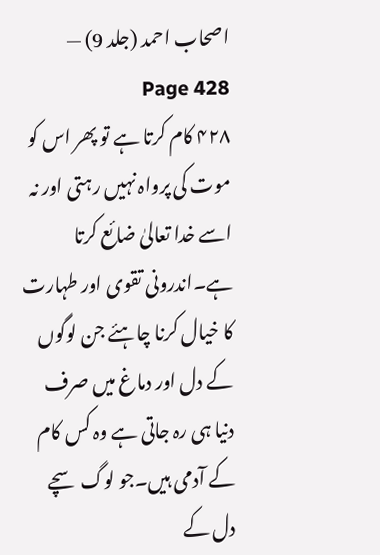اصحاب احمد (جلد 9) — Page 428
۴۲۸ کام کرتا ہے تو پھر اس کو موت کی پرواہ نہیں رہتی اور نہ اسے خدا تعالیٰ ضائع کرتا ہے۔اندرونی تقوی اور طہارت کا خیال کرنا چاہئے جن لوگوں کے دل اور دماغ میں صرف دنیا ہی رہ جاتی ہے وہ کس کام کے آدمی ہیں۔جو لوگ سچے دل کے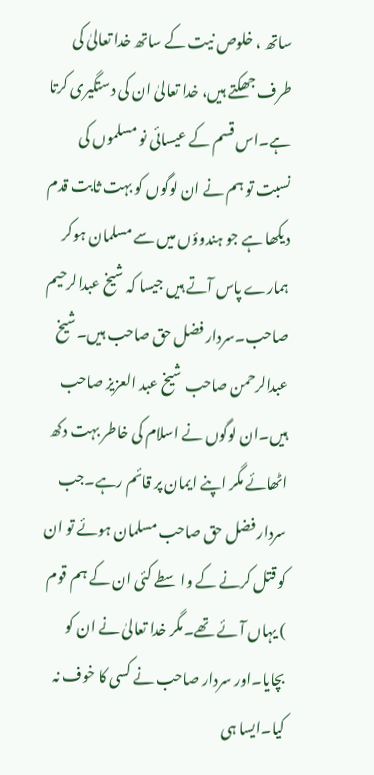ساتھ ، خلوص نیت کے ساتھ خدا تعالیٰ کی طرف جھکتے ہیں، خدا تعالیٰ ان کی دستگیری کرتا ہے۔اس قسم کے عیسائی نو مسلموں کی نسبت تو ہم نے ان لوگوں کو بہت ثابت قدم دیکھا ہے جو ہندوؤں میں سے مسلمان ہوکر ہمارے پاس آتے ہیں جیسا کہ شیخ عبدالرحیم صاحب۔سردار فضل حق صاحب ہیں۔شیخ عبدالرحمن صاحب شیخ عبد العزیز صاحب ہیں۔ان لوگوں نے اسلام کی خاطر بہت دکھ اٹھائے مگر اپنے ایمان پر قائم رہے۔جب سردار فضل حق صاحب مسلمان ہوئے تو ان کو قتل کرنے کے واسطے کئی ان کے ہم قوم ) یہاں آئے تھے۔مگر خدا تعالیٰ نے ان کو بچایا۔اور سردار صاحب نے کسی کا خوف نہ کیا۔ایسا ہی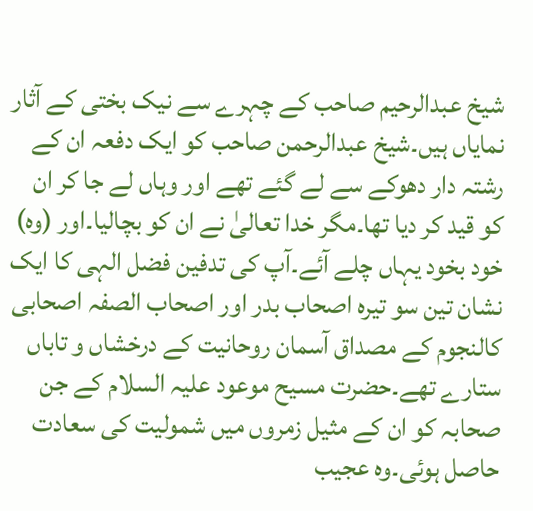شیخ عبدالرحیم صاحب کے چہرے سے نیک بختی کے آثار نمایاں ہیں۔شیخ عبدالرحمن صاحب کو ایک دفعہ ان کے رشتہ دار دھوکے سے لے گئے تھے اور وہاں لے جا کر ان کو قید کر دیا تھا۔مگر خدا تعالیٰ نے ان کو بچالیا۔اور (وہ) خود بخود یہاں چلے آئے۔آپ کی تدفین فضل الہی کا ایک نشان تین سو تیرہ اصحاب بدر اور اصحاب الصفہ اصحابی کالنجوم کے مصداق آسمان روحانیت کے درخشاں و تاباں ستارے تھے۔حضرت مسیح موعود علیہ السلام کے جن صحابہ کو ان کے مثیل زمروں میں شمولیت کی سعادت حاصل ہوئی۔وہ عجیب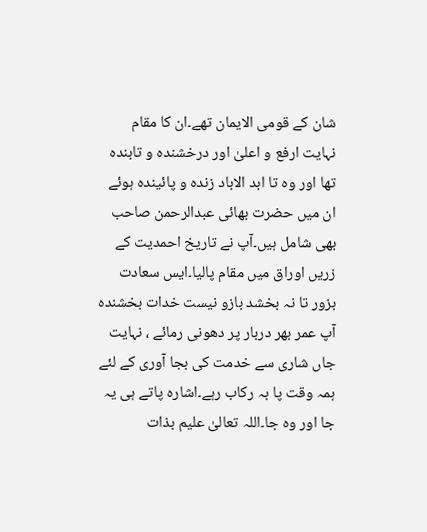شان کے قومی الایمان تھے۔ان کا مقام نہایت ارفع و اعلیٰ اور درخشندہ و تابندہ تھا اور وہ تا ابد الاباد زندہ و پائیندہ ہوئے ان میں حضرت بھائی عبدالرحمن صاحب بھی شامل ہیں۔آپ نے تاریخ احمدیت کے زریں اوراق میں مقام پالیا۔ایس سعادت بزور تا نہ بخشد بازو نیست خدات بخشنده آپ عمر بھر دربار پر دھونی رمائے ، نہایت جاں شاری سے خدمت کی بجا آوری کے لئے ہمہ وقت پا بہ رکاب رہے۔اشارہ پاتے ہی یہ جا اور وہ جا۔اللہ تعالیٰ علیم بذات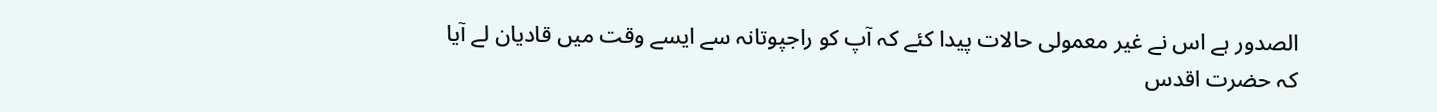الصدور ہے اس نے غیر معمولی حالات پیدا کئے کہ آپ کو راجپوتانہ سے ایسے وقت میں قادیان لے آیا کہ حضرت اقدس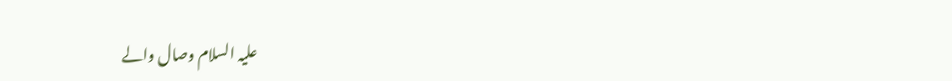علیہ السلام وصال والے